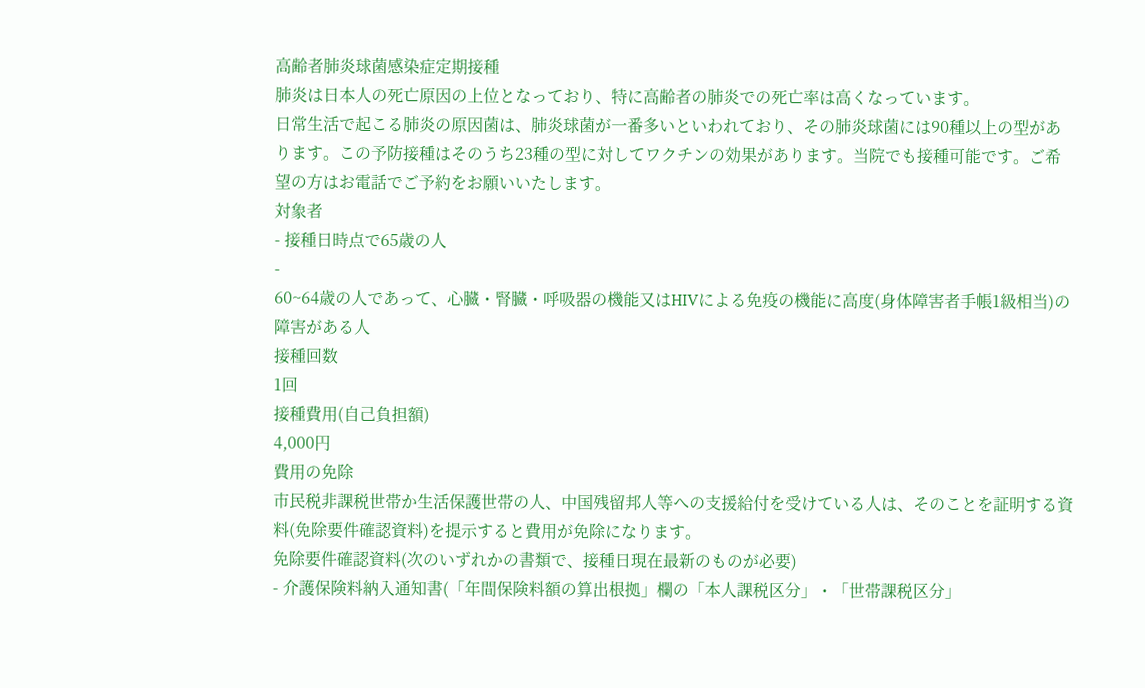高齢者肺炎球菌感染症定期接種
肺炎は日本人の死亡原因の上位となっており、特に高齢者の肺炎での死亡率は高くなっています。
日常生活で起こる肺炎の原因菌は、肺炎球菌が一番多いといわれており、その肺炎球菌には90種以上の型があります。この予防接種はそのうち23種の型に対してワクチンの効果があります。当院でも接種可能です。ご希望の方はお電話でご予約をお願いいたします。
対象者
- 接種日時点で65歳の人
-
60~64歳の人であって、心臓・腎臓・呼吸器の機能又はHIVによる免疫の機能に高度(身体障害者手帳1級相当)の障害がある人
接種回数
1回
接種費用(自己負担額)
4,000円
費用の免除
市民税非課税世帯か生活保護世帯の人、中国残留邦人等への支援給付を受けている人は、そのことを証明する資料(免除要件確認資料)を提示すると費用が免除になります。
免除要件確認資料(次のいずれかの書類で、接種日現在最新のものが必要)
- 介護保険料納入通知書(「年間保険料額の算出根拠」欄の「本人課税区分」・「世帯課税区分」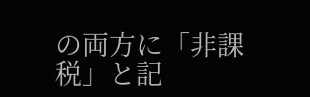の両方に「非課税」と記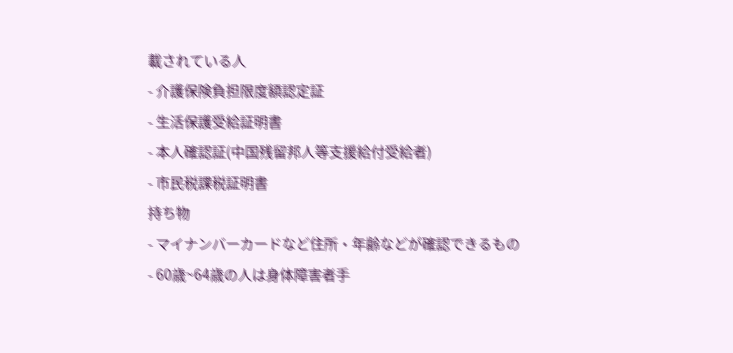載されている人
- 介護保険負担限度額認定証
- 生活保護受給証明書
- 本人確認証(中国残留邦人等支援給付受給者)
- 市民税課税証明書
持ち物
- マイナンバーカードなど住所・年齢などが確認できるもの
- 60歳~64歳の人は身体障害者手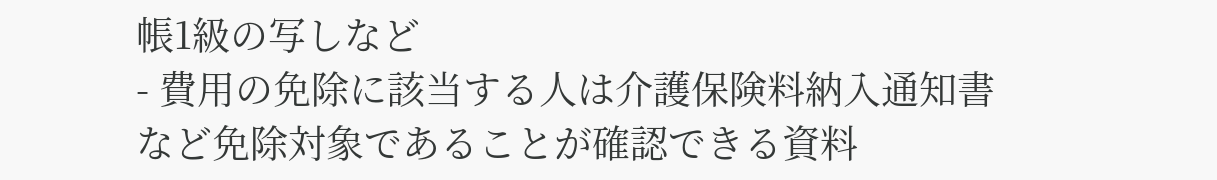帳1級の写しなど
- 費用の免除に該当する人は介護保険料納入通知書など免除対象であることが確認できる資料